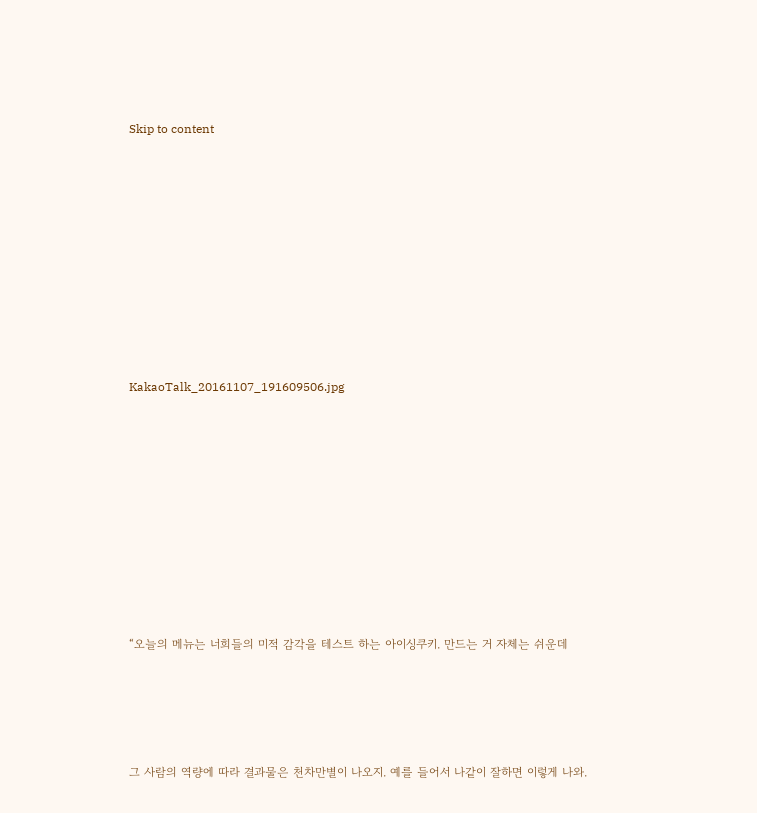Skip to content









KakaoTalk_20161107_191609506.jpg









“오늘의 메뉴는 너희들의 미적 감각을 테스트 하는 아이싱쿠키. 만드는 거 자체는 쉬운데




그 사람의 역량에 따라 결과물은 천차만별이 나오지. 예를 들어서 나같이 잘하면 이렇게 나와.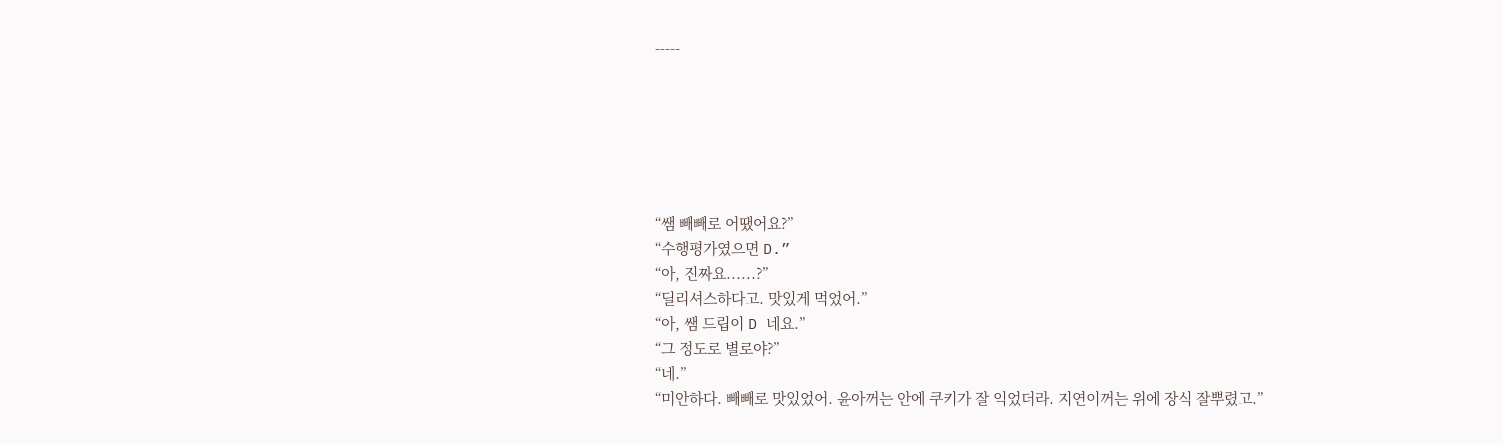-----






“쌤 빼빼로 어땠어요?”
“수행평가였으면 D.”
“아, 진짜요......?”
“딜리셔스하다고. 맛있게 먹었어.”
“아, 쌤 드립이 D 네요.”
“그 정도로 별로야?”
“네.”
“미안하다. 빼빼로 맛있었어. 윤아꺼는 안에 쿠키가 잘 익었더라. 지연이꺼는 위에 장식 잘뿌렸고.”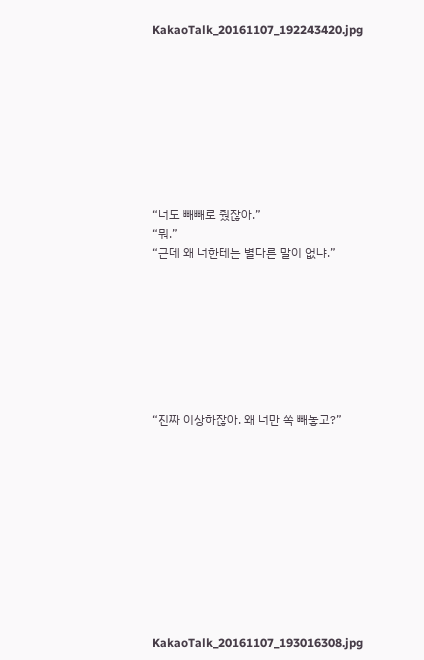KakaoTalk_20161107_192243420.jpg









“너도 빼빼로 줬잖아.”
“뭐.”
“근데 왜 너한테는 별다른 말이 없냐.”








“진짜 이상하잖아. 왜 너만 쏙 빼놓고?”











KakaoTalk_20161107_193016308.jpg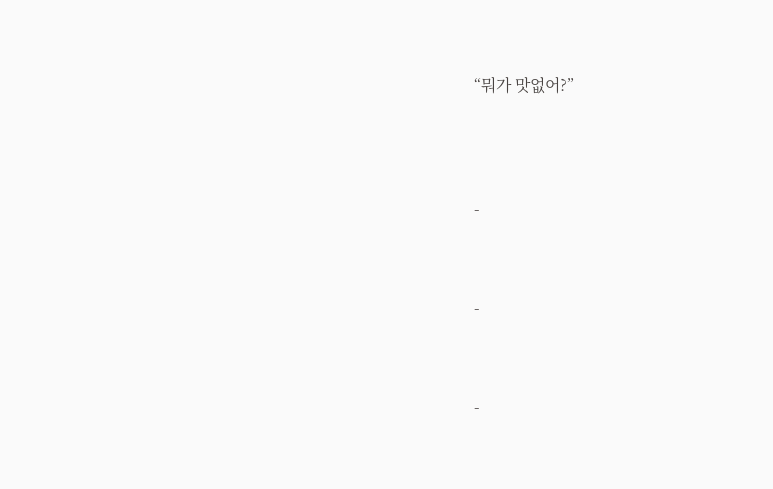“뭐가 맛없어?”




-



-



-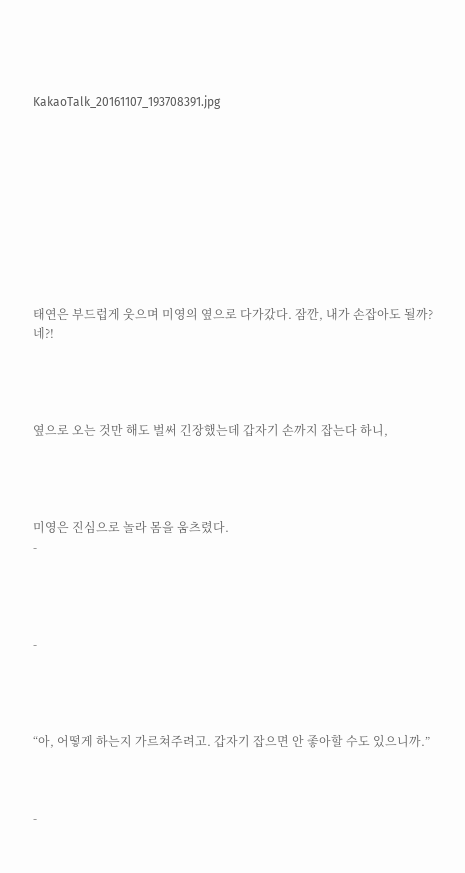KakaoTalk_20161107_193708391.jpg










태연은 부드럽게 웃으며 미영의 옆으로 다가갔다. 잠깐, 내가 손잡아도 될까? 네?!




옆으로 오는 것만 해도 벌써 긴장했는데 갑자기 손까지 잡는다 하니,




미영은 진심으로 놀라 몸을 움츠렸다.
-




-




“아, 어떻게 하는지 가르쳐주려고. 갑자기 잡으면 안 좋아할 수도 있으니까.”



-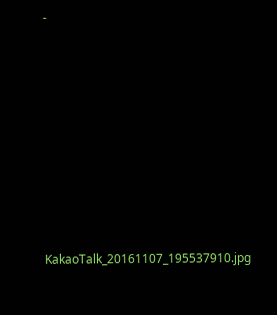-














KakaoTalk_20161107_195537910.jpg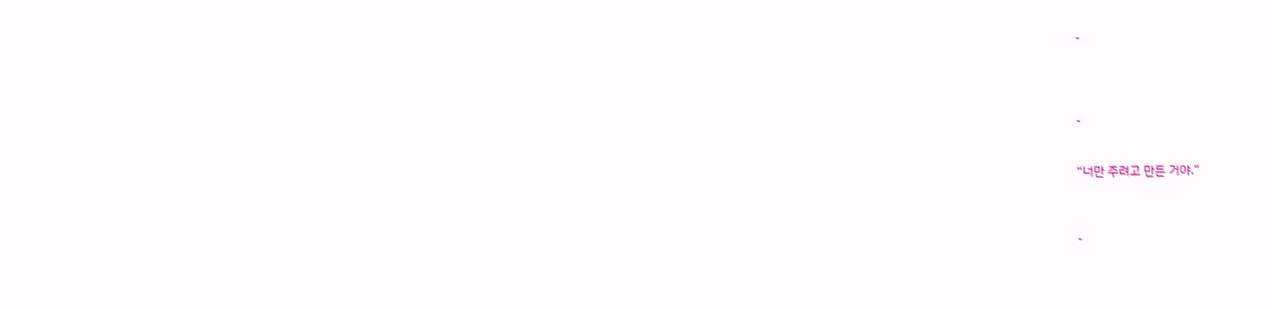-




-


“너만 주려고 만든 거야.”



-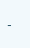-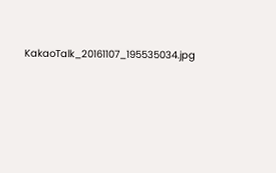KakaoTalk_20161107_195535034.jpg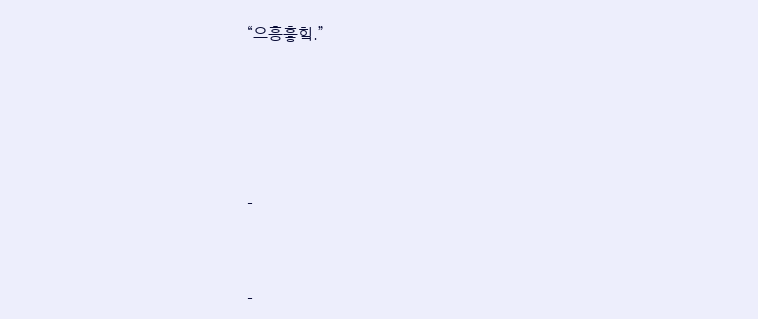“으흥흫힠.”








-




-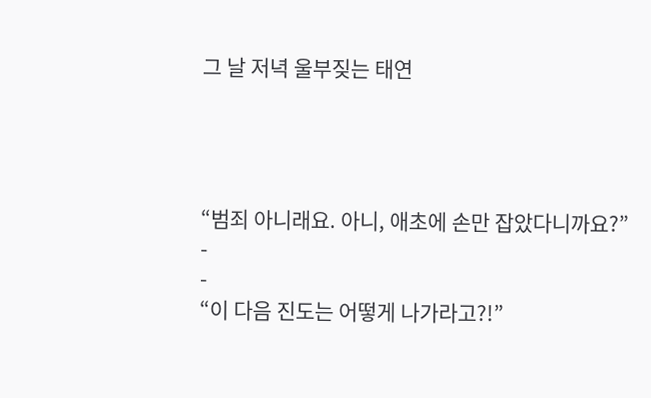그 날 저녁 울부짖는 태연




“범죄 아니래요. 아니, 애초에 손만 잡았다니까요?”
-
-
“이 다음 진도는 어떻게 나가라고?!”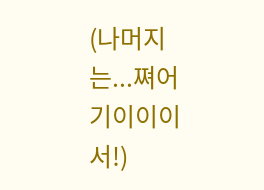(나머지는...쪄어기이이이서!)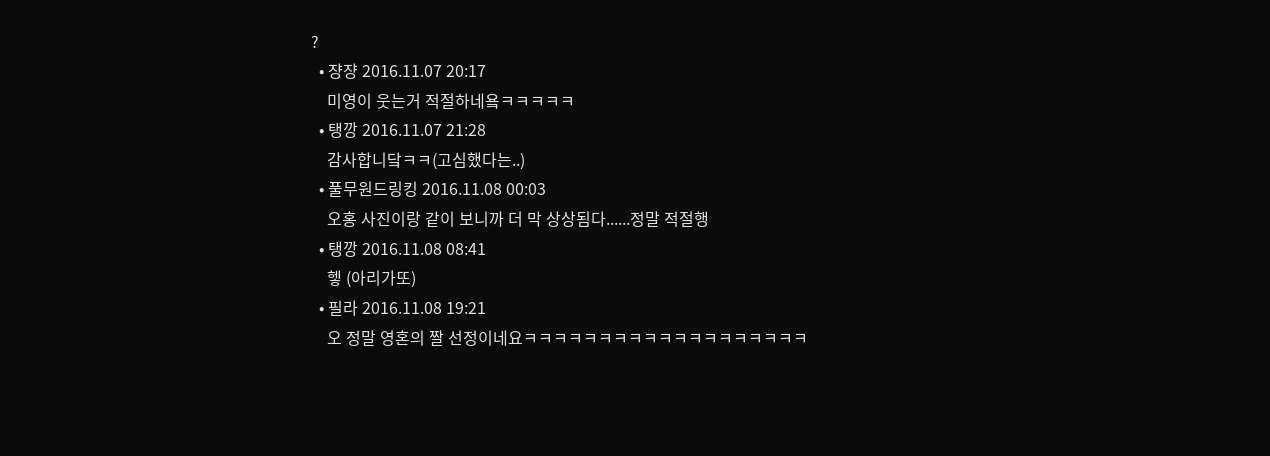?
  • 쟝쟝 2016.11.07 20:17
    미영이 웃는거 적절하네욬ㅋㅋㅋㅋㅋ
  • 탱깡 2016.11.07 21:28
    감사합니닼ㅋㅋ(고심했다는..)
  • 풀무원드링킹 2016.11.08 00:03
    오홍 사진이랑 같이 보니까 더 막 상상됨다......정말 적절행
  • 탱깡 2016.11.08 08:41
    헿 (아리가또)
  • 필라 2016.11.08 19:21
    오 정말 영혼의 짤 선정이네요ㅋㅋㅋㅋㅋㅋㅋㅋㅋㅋㅋㅋㅋㅋㅋㅋㅋㅋㅋ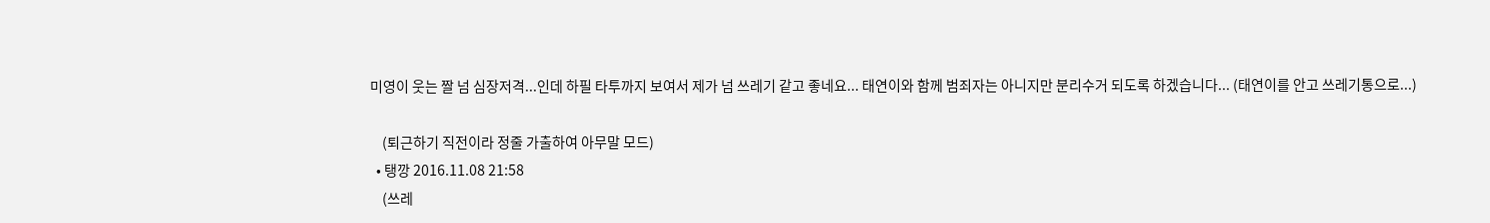미영이 웃는 짤 넘 심장저격...인데 하필 타투까지 보여서 제가 넘 쓰레기 같고 좋네요... 태연이와 함께 범죄자는 아니지만 분리수거 되도록 하겠습니다... (태연이를 안고 쓰레기통으로...)

    (퇴근하기 직전이라 정줄 가출하여 아무말 모드)
  • 탱깡 2016.11.08 21:58
    (쓰레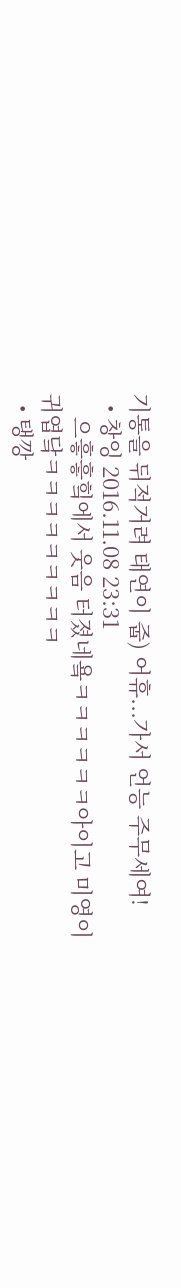기통을 뒤적거려 태연이 줍) 어휴...가서 언능 주무세여!
  • 창잉 2016.11.08 23:31
    으흫흫힠에서 웃음 터졌네욬ㅋㅋㅋㅋㅋㅋ아이고 미영이 귀엽닼ㅋㅋㅋㅋㅋㅋㅋㅋㅋ
  • 탱깡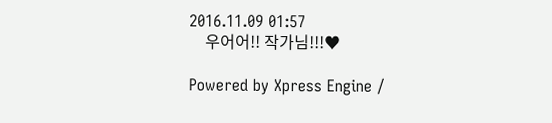2016.11.09 01:57
    우어어!! 작가님!!!♥

Powered by Xpress Engine /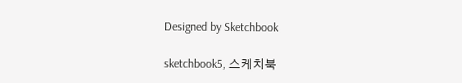Designed by Sketchbook

sketchbook5, 스케치북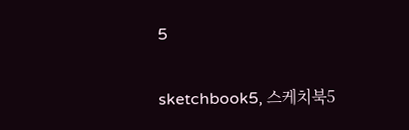5

sketchbook5, 스케치북5